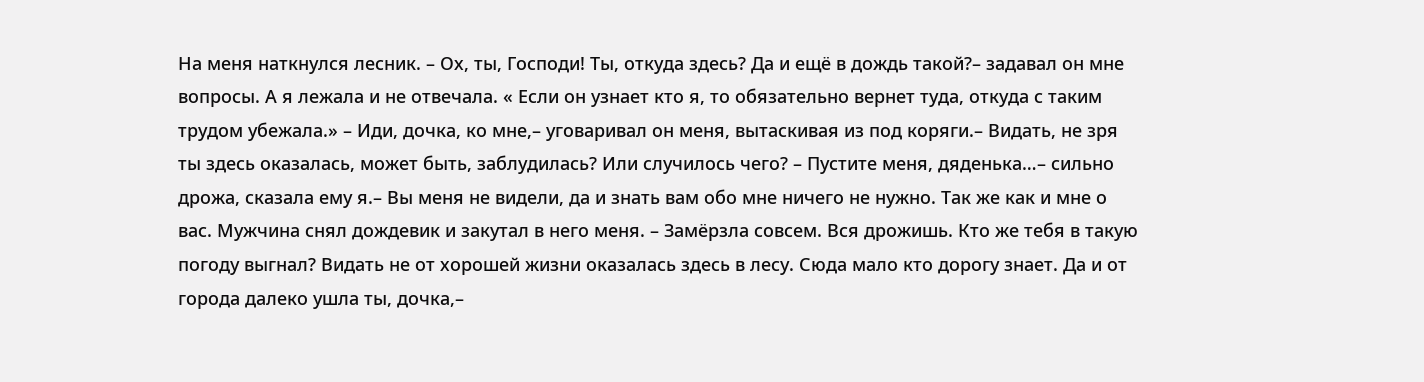На меня наткнулся лесник. – Ох, ты, Господи! Ты, откуда здесь? Да и ещё в дождь такой?– задавал он мне вопросы. А я лежала и не отвечала. « Если он узнает кто я, то обязательно вернет туда, откуда с таким трудом убежала.» – Иди, дочка, ко мне,– уговаривал он меня, вытаскивая из под коряги.– Видать, не зря ты здесь оказалась, может быть, заблудилась? Или случилось чего? – Пустите меня, дяденька…– сильно дрожа, сказала ему я.– Вы меня не видели, да и знать вам обо мне ничего не нужно. Так же как и мне о вас. Мужчина снял дождевик и закутал в него меня. – Замёрзла совсем. Вся дрожишь. Кто же тебя в такую погоду выгнал? Видать не от хорошей жизни оказалась здесь в лесу. Сюда мало кто дорогу знает. Да и от города далеко ушла ты, дочка,–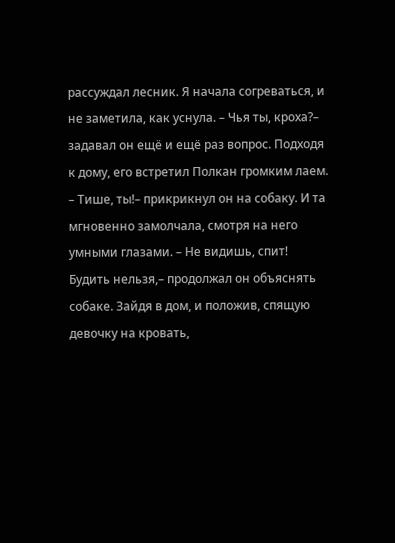рассуждал лесник. Я начала согреваться, и не заметила, как уснула. – Чья ты, кроха?– задавал он ещё и ещё раз вопрос. Подходя к дому, его встретил Полкан громким лаем. – Тише, ты!– прикрикнул он на собаку. И та мгновенно замолчала, смотря на него умными глазами. – Не видишь, спит! Будить нельзя,– продолжал он объяснять собаке. Зайдя в дом, и положив, спящую девочку на кровать,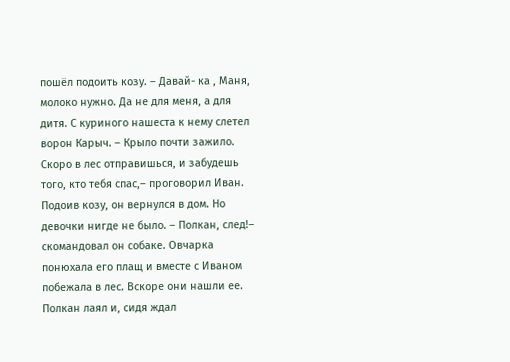пошёл подоить козу. – Давай- ка , Маня, молоко нужно. Да не для меня, а для дитя. С куриного нашеста к нему слетел ворон Карыч. – Крыло почти зажило. Скоро в лес отправишься, и забудешь того, кто тебя спас,– проговорил Иван. Подоив козу, он вернулся в дом. Но девочки нигде не было. – Полкан, след!– скомандовал он собаке. Овчарка понюхала его плащ и вместе с Иваном побежала в лес. Вскоре они нашли ее. Полкан лаял и, сидя ждал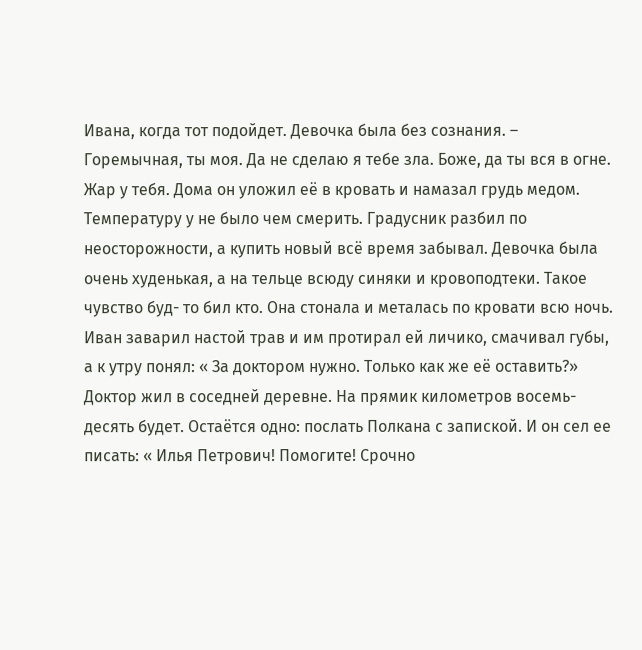Ивана, когда тот подойдет. Девочка была без сознания. – Горемычная, ты моя. Да не сделаю я тебе зла. Боже, да ты вся в огне. Жар у тебя. Дома он уложил её в кровать и намазал грудь медом. Температуру у не было чем смерить. Градусник разбил по неосторожности, а купить новый всё время забывал. Девочка была очень худенькая, а на тельце всюду синяки и кровоподтеки. Такое чувство буд- то бил кто. Она стонала и металась по кровати всю ночь. Иван заварил настой трав и им протирал ей личико, смачивал губы, а к утру понял: « За доктором нужно. Только как же её оставить?» Доктор жил в соседней деревне. На прямик километров восемь- десять будет. Остаётся одно: послать Полкана с запиской. И он сел ее писать: « Илья Петрович! Помогите! Срочно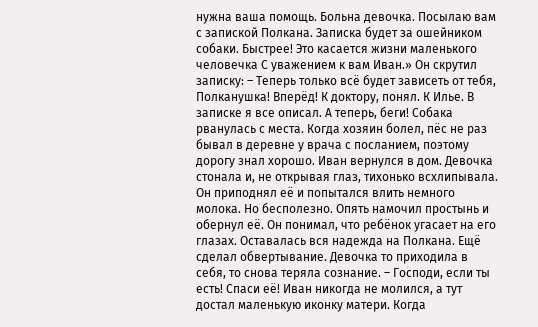нужна ваша помощь. Больна девочка. Посылаю вам с запиской Полкана. Записка будет за ошейником собаки. Быстрее! Это касается жизни маленького человечка С уважением к вам Иван.» Он скрутил записку: – Теперь только всё будет зависеть от тебя, Полканушка! Вперёд! К доктору, понял. К Илье. В записке я все описал. А теперь, беги! Собака рванулась с места. Когда хозяин болел, пёс не раз бывал в деревне у врача с посланием, поэтому дорогу знал хорошо. Иван вернулся в дом. Девочка стонала и, не открывая глаз, тихонько всхлипывала. Он приподнял её и попытался влить немного молока. Но бесполезно. Опять намочил простынь и обернул её. Он понимал, что ребёнок угасает на его глазах. Оставалась вся надежда на Полкана. Ещё сделал обвертывание. Девочка то приходила в себя, то снова теряла сознание. – Господи, если ты есть! Спаси её! Иван никогда не молился, а тут достал маленькую иконку матери. Когда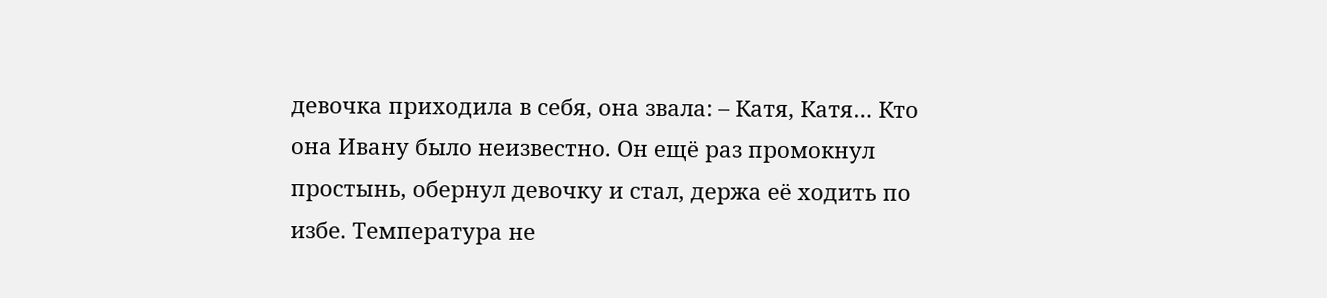девочка приходила в себя, она звала: – Катя, Катя… Кто она Ивану было неизвестно. Он ещё раз промокнул простынь, обернул девочку и стал, держа её ходить по избе. Температура не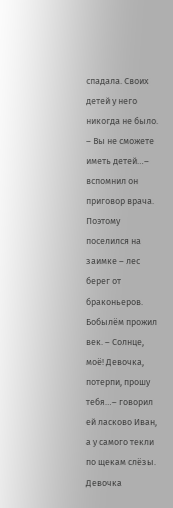спадала. Своих детей у него никогда не было. – Вы не сможете иметь детей…– вспомнил он приговор врача. Поэтому поселился на заимке – лес берег от браконьеров. Бобылём прожил век. – Солнце, моё! Девочка, потерпи, прошу тебя…– говорил ей ласково Иван, а у самого текли по щекам слёзы. Девочка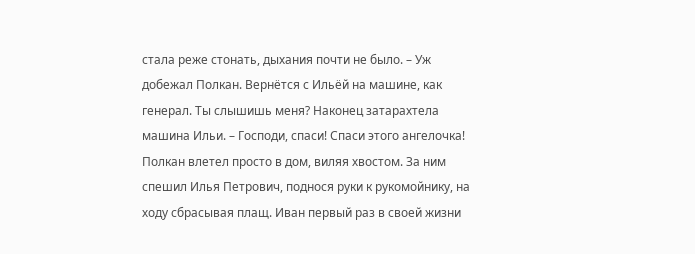стала реже стонать, дыхания почти не было. – Уж добежал Полкан. Вернётся с Ильёй на машине, как генерал. Ты слышишь меня? Наконец затарахтела машина Ильи. – Господи, спаси! Спаси этого ангелочка! Полкан влетел просто в дом, виляя хвостом. За ним спешил Илья Петрович, поднося руки к рукомойнику, на ходу сбрасывая плащ. Иван первый раз в своей жизни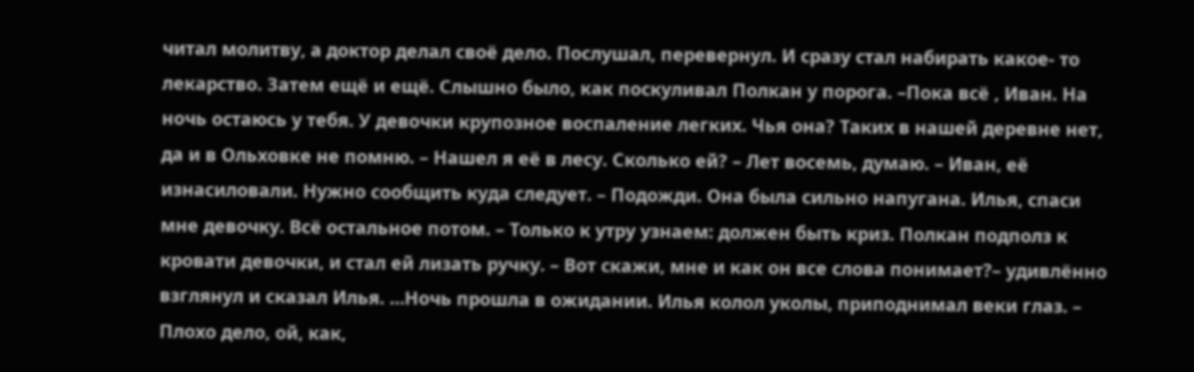читал молитву, а доктор делал своё дело. Послушал, перевернул. И сразу стал набирать какое- то лекарство. Затем ещё и ещё. Слышно было, как поскуливал Полкан у порога. –Пока всё , Иван. На ночь остаюсь у тебя. У девочки крупозное воспаление легких. Чья она? Таких в нашей деревне нет, да и в Ольховке не помню. – Нашел я её в лесу. Сколько ей? – Лет восемь, думаю. – Иван, её изнасиловали. Нужно сообщить куда следует. – Подожди. Она была сильно напугана. Илья, спаси мне девочку. Всё остальное потом. – Только к утру узнаем: должен быть криз. Полкан подполз к кровати девочки, и стал ей лизать ручку. – Вот скажи, мне и как он все слова понимает?– удивлённо взглянул и сказал Илья. …Ночь прошла в ожидании. Илья колол уколы, приподнимал веки глаз. – Плохо дело, ой, как,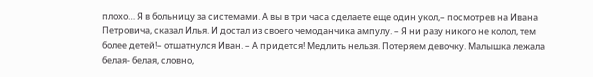плохо… Я в больницу за системами. А вы в три часа сделаете еще один укол,– посмотрев на Ивана Петровича, сказал Илья. И достал из своего чемоданчика ампулу. – Я ни разу никого не колол, тем более детей!– отшатнулся Иван. – А придется! Медлить нельзя. Потеряем девочку. Малышка лежала белая- белая, словно,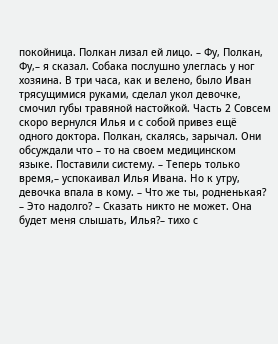покойница. Полкан лизал ей лицо. – Фу, Полкан, Фу,– я сказал. Собака послушно улеглась у ног хозяина. В три часа, как и велено, было Иван трясущимися руками, сделал укол девочке, смочил губы травяной настойкой. Часть 2 Совсем скоро вернулся Илья и с собой привез ещё одного доктора. Полкан, скалясь, зарычал. Они обсуждали что – то на своем медицинском языке. Поставили систему. – Теперь только время,– успокаивал Илья Ивана. Но к утру, девочка впала в кому. – Что же ты, родненькая? – Это надолго? – Сказать никто не может. Она будет меня слышать, Илья?– тихо с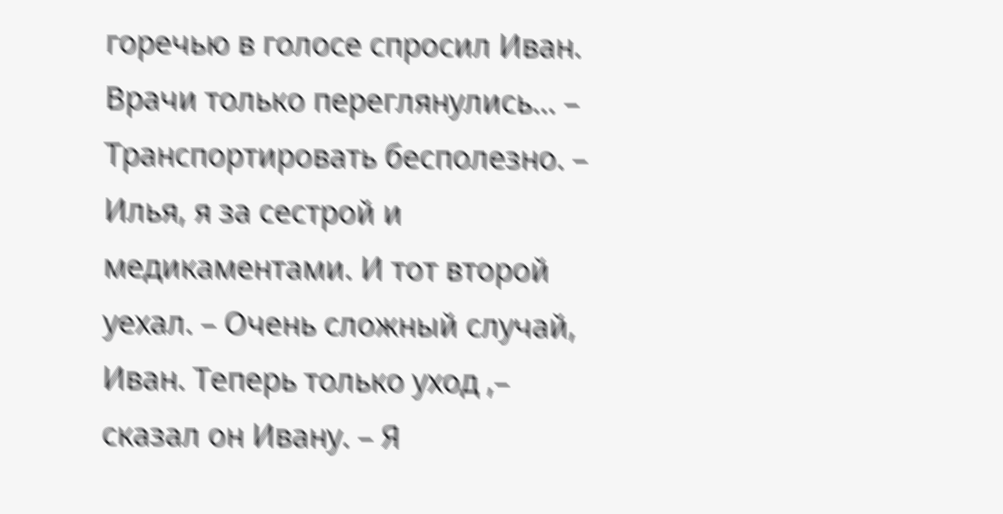горечью в голосе спросил Иван. Врачи только переглянулись… – Транспортировать бесполезно. – Илья, я за сестрой и медикаментами. И тот второй уехал. – Очень сложный случай, Иван. Теперь только уход ,– сказал он Ивану. – Я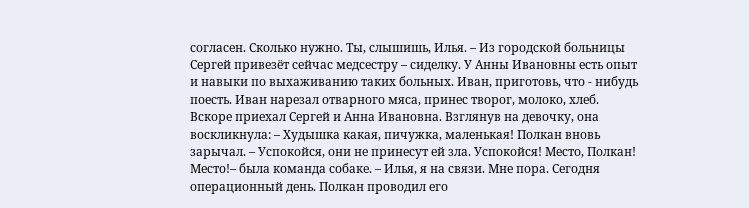согласен. Сколько нужно. Ты, слышишь, Илья. – Из городской больницы Сергей привезёт сейчас медсестру – сиделку. У Анны Ивановны есть опыт и навыки по выхаживанию таких больных. Иван, приготовь, что - нибудь поесть. Иван нарезал отварного мяса, принес творог, молоко, хлеб. Вскоре приехал Сергей и Анна Ивановна. Взглянув на девочку, она воскликнула: – Худышка какая, пичужка, маленькая! Полкан вновь зарычал. – Успокойся, они не принесут ей зла. Успокойся! Место, Полкан! Место!– была команда собаке. – Илья, я на связи. Мне пора. Сегодня операционный день. Полкан проводил его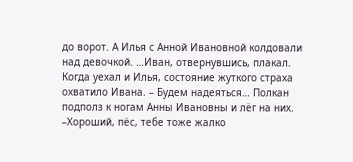до ворот. А Илья с Анной Ивановной колдовали над девочкой. …Иван, отвернувшись, плакал. Когда уехал и Илья, состояние жуткого страха охватило Ивана. – Будем надеяться… Полкан подполз к ногам Анны Ивановны и лёг на них. –Хороший, пёс, тебе тоже жалко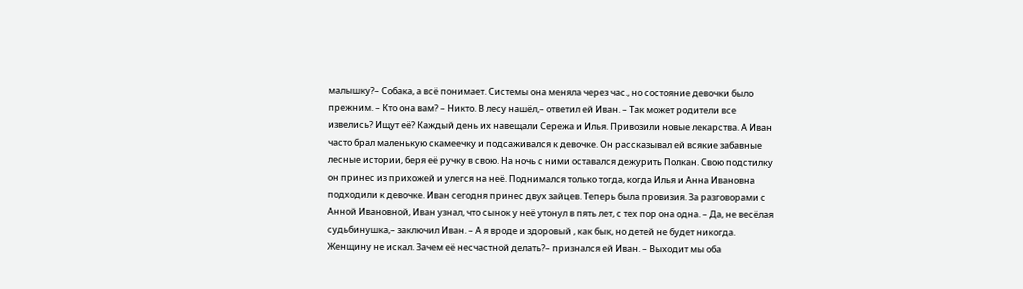малышку?– Собака, а всё понимает. Системы она меняла через час., но состояние девочки было прежним. – Кто она вам? – Никто. В лесу нашёл,– ответил ей Иван. – Так может родители все извелись? Ищут её? Каждый день их навещали Сережа и Илья. Привозили новые лекарства. А Иван часто брал маленькую скамеечку и подсаживался к девочке. Он рассказывал ей всякие забавные лесные истории, беря её ручку в свою. На ночь с ними оставался дежурить Полкан. Свою подстилку он принес из прихожей и улегся на неё. Поднимался только тогда, когда Илья и Анна Ивановна подходили к девочке. Иван сегодня принес двух зайцев. Теперь была провизия. За разговорами с Анной Ивановной, Иван узнал, что сынок у неё утонул в пять лет, с тех пор она одна. – Да, не весёлая судьбинушка,– заключил Иван. – А я вроде и здоровый , как бык, но детей не будет никогда. Женщину не искал. Зачем её несчастной делать?– признался ей Иван. – Выходит мы оба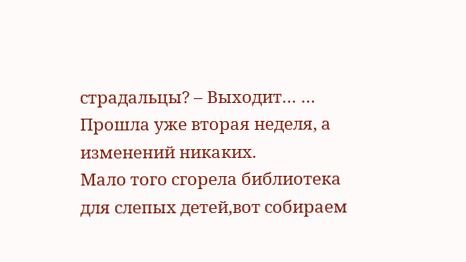страдальцы? – Выходит… … Прошла уже вторая неделя, а изменений никаких.
Мало того сгорела библиотека для слепых детей,вот собираем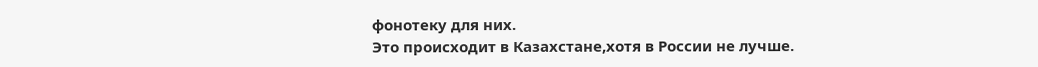фонотеку для них.
Это происходит в Казахстане,хотя в России не лучше.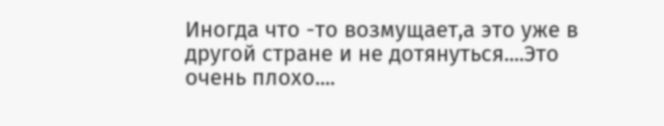Иногда что -то возмущает,а это уже в другой стране и не дотянуться....Это очень плохо....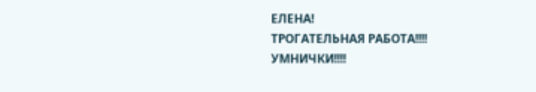ЕЛЕНА!
ТРОГАТЕЛЬНАЯ РАБОТА!!!!
УМНИЧКИ!!!!